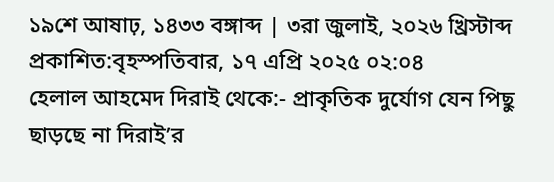১৯শে আষাঢ়, ১৪৩৩ বঙ্গাব্দ | ৩রা জুলাই, ২০২৬ খ্রিস্টাব্দ
প্রকাশিত:বৃহস্পতিবার, ১৭ এপ্রি ২০২৫ ০২:০৪
হেলাল আহমেদ দিরাই থেকে:- প্রাকৃতিক দুর্যোগ যেন পিছু ছাড়ছে না দিরাই’র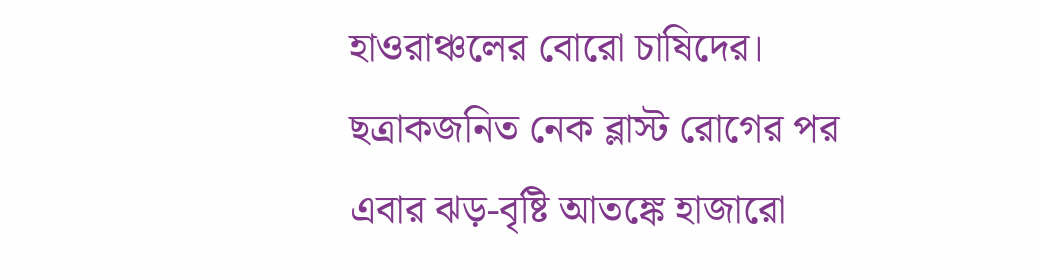হাওরাঞ্চলের বোরো চাষিদের। ছত্রাকজনিত নেক ব্লাস্ট রোগের পর এবার ঝড়-বৃষ্টি আতঙ্কে হাজারো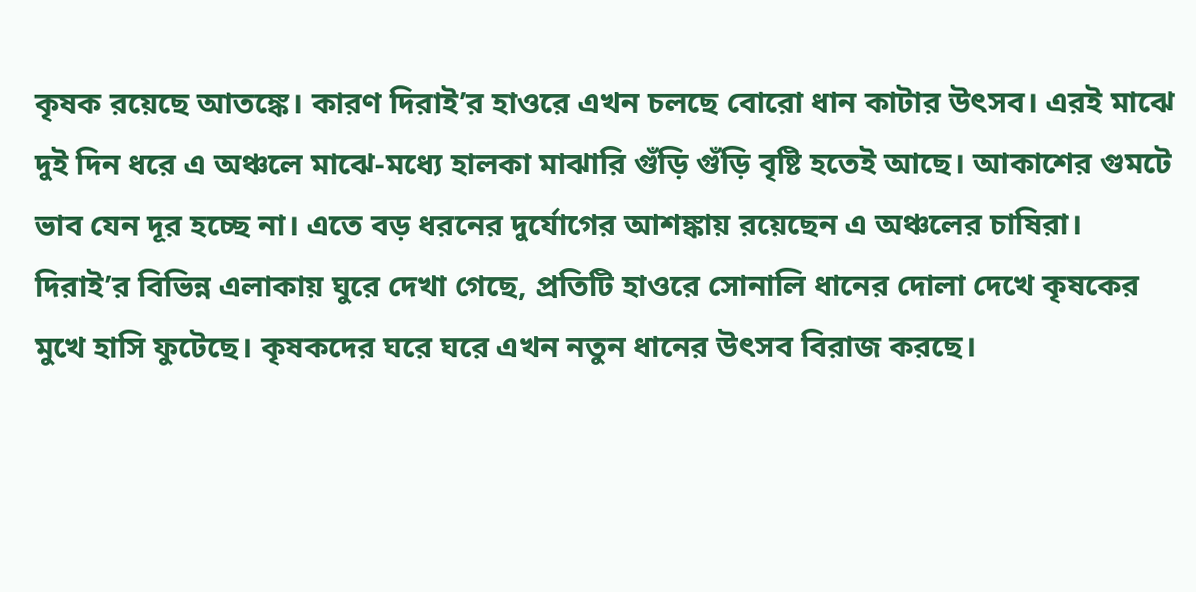কৃষক রয়েছে আতঙ্কে। কারণ দিরাই’র হাওরে এখন চলছে বোরো ধান কাটার উৎসব। এরই মাঝে দুই দিন ধরে এ অঞ্চলে মাঝে-মধ্যে হালকা মাঝারি গুঁড়ি গুঁড়ি বৃষ্টি হতেই আছে। আকাশের গুমটে ভাব যেন দূর হচ্ছে না। এতে বড় ধরনের দুর্যোগের আশঙ্কায় রয়েছেন এ অঞ্চলের চাষিরা।
দিরাই’র বিভিন্ন এলাকায় ঘুরে দেখা গেছে, প্রতিটি হাওরে সোনালি ধানের দোলা দেখে কৃষকের মুখে হাসি ফুটেছে। কৃষকদের ঘরে ঘরে এখন নতুন ধানের উৎসব বিরাজ করছে।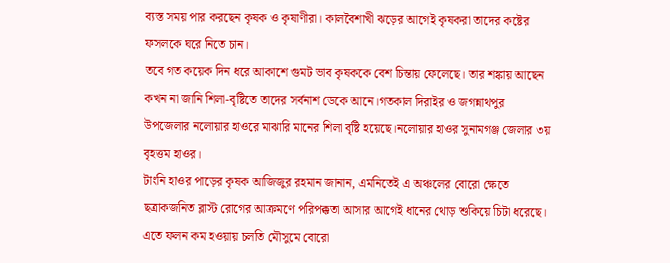ব্যস্ত সময় পার করছেন কৃষক ও কৃষাণীরা। কালবৈশাখী ঝড়ের আগেই কৃষকরা তাদের কষ্টের ফসলকে ঘরে নিতে চান।
তবে গত কয়েক দিন ধরে আকাশে গুমট ভাব কৃষককে বেশ চিন্তায় ফেলেছে। তার শঙ্কায় আছেন কখন না জানি শিলা-বৃষ্টিতে তাদের সর্বনাশ ডেকে আনে।গতকাল দিরাইর ও জগন্নাথপুর উপজেলার নলোয়ার হাওরে মাঝারি মানের শিলা বৃষ্টি হয়েছে।নলোয়ার হাওর সুনামগঞ্জ জেলার ৩য় বৃহত্তম হাওর।
টাংনি হাওর পাড়ের কৃষক আজিজুর রহমান জানান, এমনিতেই এ অঞ্চলের বোরো ক্ষেতে ছত্রাকজনিত ব্লাস্ট রোগের আক্রমণে পরিপক্কতা আসার আগেই ধানের থোড় শুকিয়ে চিটা ধরেছে। এতে ফলন কম হওয়ায় চলতি মৌসুমে বোরো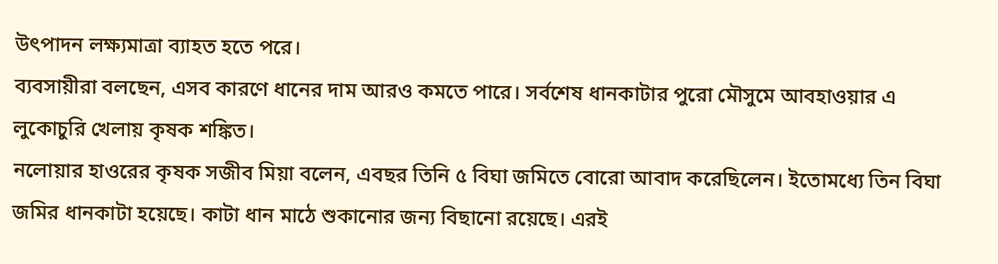উৎপাদন লক্ষ্যমাত্রা ব্যাহত হতে পরে।
ব্যবসায়ীরা বলছেন, এসব কারণে ধানের দাম আরও কমতে পারে। সর্বশেষ ধানকাটার পুরো মৌসুমে আবহাওয়ার এ লুকোচুরি খেলায় কৃষক শঙ্কিত।
নলোয়ার হাওরের কৃষক সজীব মিয়া বলেন, এবছর তিনি ৫ বিঘা জমিতে বোরো আবাদ করেছিলেন। ইতোমধ্যে তিন বিঘা জমির ধানকাটা হয়েছে। কাটা ধান মাঠে শুকানোর জন্য বিছানো রয়েছে। এরই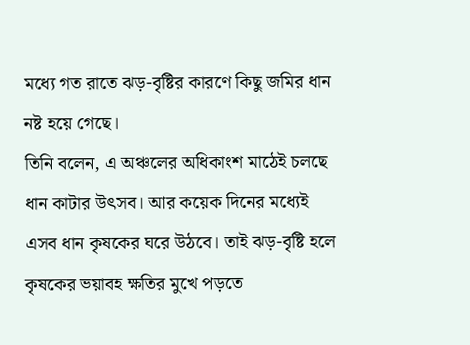মধ্যে গত রাতে ঝড়-বৃষ্টির কারণে কিছু জমির ধান নষ্ট হয়ে গেছে।
তিনি বলেন, এ অঞ্চলের অধিকাংশ মাঠেই চলছে ধান কাটার উৎসব। আর কয়েক দিনের মধ্যেই এসব ধান কৃষকের ঘরে উঠবে। তাই ঝড়-বৃষ্টি হলে কৃষকের ভয়াবহ ক্ষতির মুখে পড়তে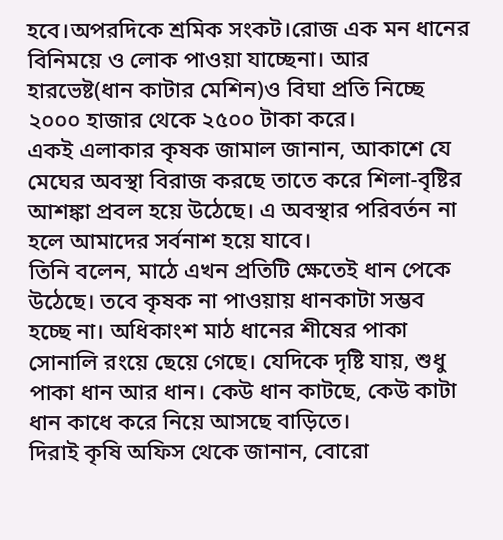হবে।অপরদিকে শ্রমিক সংকট।রোজ এক মন ধানের বিনিময়ে ও লোক পাওয়া যাচ্ছেনা। আর হারভেষ্ট(ধান কাটার মেশিন)ও বিঘা প্রতি নিচ্ছে ২০০০ হাজার থেকে ২৫০০ টাকা করে।
একই এলাকার কৃষক জামাল জানান, আকাশে যে মেঘের অবস্থা বিরাজ করছে তাতে করে শিলা-বৃষ্টির আশঙ্কা প্রবল হয়ে উঠেছে। এ অবস্থার পরিবর্তন না হলে আমাদের সর্বনাশ হয়ে যাবে।
তিনি বলেন, মাঠে এখন প্রতিটি ক্ষেতেই ধান পেকে উঠেছে। তবে কৃষক না পাওয়ায় ধানকাটা সম্ভব হচ্ছে না। অধিকাংশ মাঠ ধানের শীষের পাকা সোনালি রংয়ে ছেয়ে গেছে। যেদিকে দৃষ্টি যায়, শুধু পাকা ধান আর ধান। কেউ ধান কাটছে, কেউ কাটা ধান কাধে করে নিয়ে আসছে বাড়িতে।
দিরাই কৃষি অফিস থেকে জানান, বোরো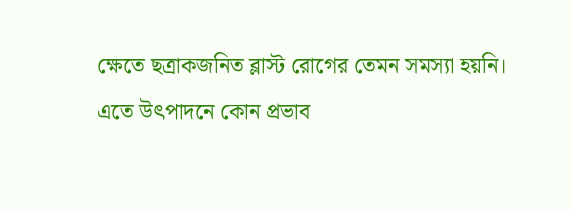ক্ষেতে ছত্রাকজনিত ব্লাস্ট রোগের তেমন সমস্যা হয়নি। এতে উৎপাদনে কোন প্রভাব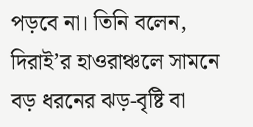পড়বে না। তিনি বলেন, দিরাই’র হাওরাঞ্চলে সামনে বড় ধরনের ঝড়-বৃষ্টি বা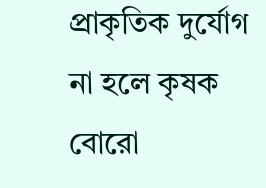প্রাকৃতিক দুর্যোগ না হলে কৃষক বোরো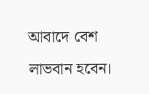আবাদে বেশ লাভবান হবেন।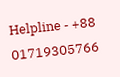Helpline - +88 01719305766